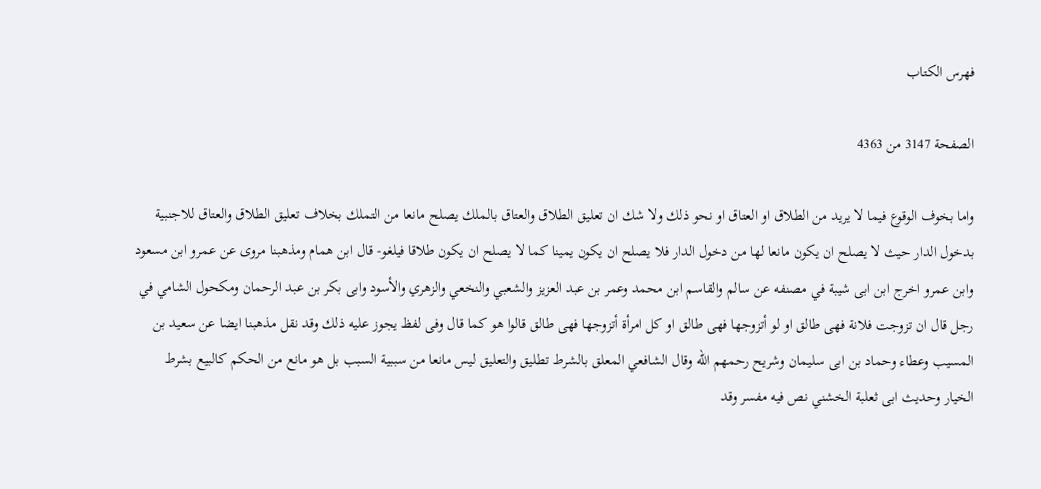فهرس الكتاب

الصفحة 3147 من 4363

واما بخوف الوقوع فيما لا يريد من الطلاق او العتاق او نحو ذلك ولا شك ان تعليق الطلاق والعتاق بالملك يصلح مانعا من التملك بخلاف تعليق الطلاق والعتاق للاجنبية بدخول الدار حيث لا يصلح ان يكون مانعا لها من دخول الدار فلا يصلح ان يكون يمينا كما لا يصلح ان يكون طلاقا فيلغو- قال ابن همام ومذهبنا مروى عن عمرو ابن مسعود وابن عمرو اخرج ابن ابى شيبة في مصنفه عن سالم والقاسم ابن محمد وعمر بن عبد العزيز والشعبي والنخعي والزهري والأسود وابى بكر بن عبد الرحمان ومكحول الشامي في رجل قال ان تزوجت فلانة فهى طالق او لو أتزوجها فهى طالق او كل امرأة أتزوجها فهى طالق قالوا هو كما قال وفى لفظ يجوز عليه ذلك وقد نقل مذهبنا ايضا عن سعيد بن المسيب وعطاء وحماد بن ابى سليمان وشريح رحمهم الله وقال الشافعي المعلق بالشرط تطليق والتعليق ليس مانعا من سببية السبب بل هو مانع من الحكم كالبيع بشرط الخيار وحديث ابى ثعلبة الخشني نص فيه مفسر وقد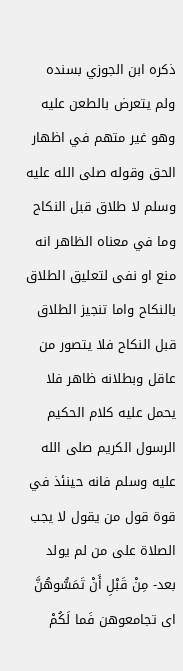ذكره ابن الجوزي بسنده ولم يتعرض بالطعن عليه وهو غير متهم في اظهار الحق وقوله صلى الله عليه وسلم لا طلاق قبل النكاح وما في معناه الظاهر انه منع او نفى لتعليق الطلاق بالنكاح واما تنجيز الطلاق قبل النكاح فلا يتصور من عاقل وبطلانه ظاهر فلا يحمل عليه كلام الحكيم الرسول الكريم صلى الله عليه وسلم فانه حينئذ في قوة قول من يقول لا يجب الصلاة على من لم يولد بعد- مِنْ قَبْلِ أَنْ تَمَسُّوهُنَّ اى تجامعوهن فَما لَكُمْ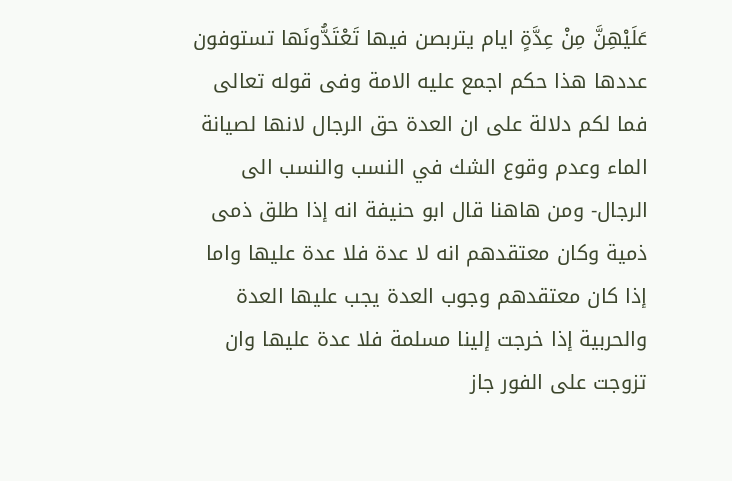عَلَيْهِنَّ مِنْ عِدَّةٍ ايام يتربصن فيها تَعْتَدُّونَها تستوفون عددها هذا حكم اجمع عليه الامة وفى قوله تعالى فما لكم دلالة على ان العدة حق الرجال لانها لصيانة الماء وعدم وقوع الشك في النسب والنسب الى الرجال- ومن هاهنا قال ابو حنيفة انه إذا طلق ذمى ذمية وكان معتقدهم انه لا عدة فلا عدة عليها واما إذا كان معتقدهم وجوب العدة يجب عليها العدة والحربية إذا خرجت إلينا مسلمة فلا عدة عليها وان تزوجت على الفور جاز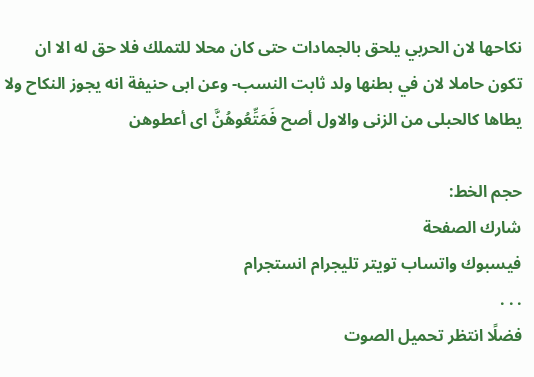نكاحها لان الحربي يلحق بالجمادات حتى كان محلا للتملك فلا حق له الا ان تكون حاملا لان في بطنها ولد ثابت النسب- وعن ابى حنيفة انه يجوز النكاح ولا يطاها كالحبلى من الزنى والاول أصح فَمَتِّعُوهُنَّ اى أعطوهن

حجم الخط:
شارك الصفحة
فيسبوك واتساب تويتر تليجرام انستجرام
. . .
فضلًا انتظر تحميل الصوت